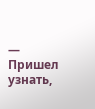— Пришел узнать,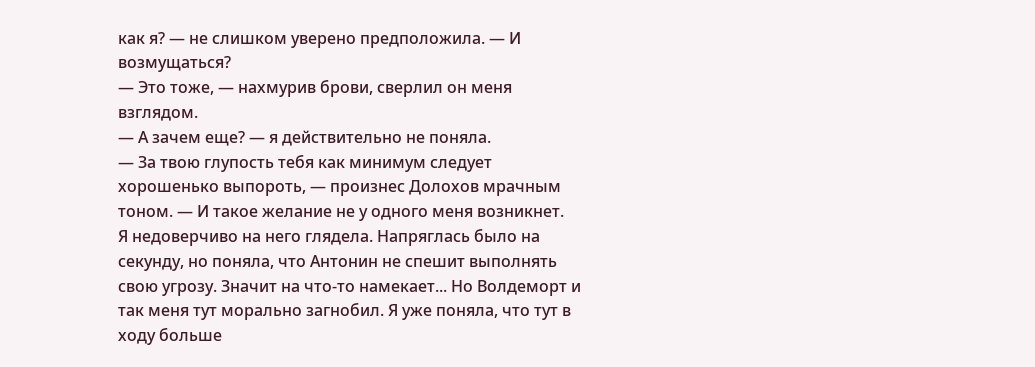как я? — не слишком уверено предположила. — И возмущаться?
— Это тоже, — нахмурив брови, сверлил он меня взглядом.
— А зачем еще? — я действительно не поняла.
— За твою глупость тебя как минимум следует хорошенько выпороть, — произнес Долохов мрачным тоном. — И такое желание не у одного меня возникнет.
Я недоверчиво на него глядела. Напряглась было на секунду, но поняла, что Антонин не спешит выполнять свою угрозу. Значит на что-то намекает... Но Волдеморт и так меня тут морально загнобил. Я уже поняла, что тут в ходу больше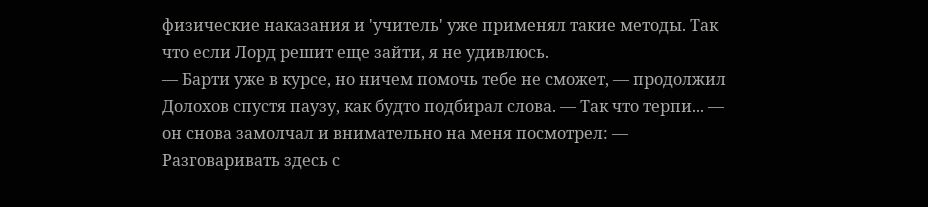физические наказания и 'учитель' уже применял такие методы. Так что если Лорд решит еще зайти, я не удивлюсь.
— Барти уже в курсе, но ничем помочь тебе не сможет, — продолжил Долохов спустя паузу, как будто подбирал слова. — Так что терпи... — он снова замолчал и внимательно на меня посмотрел: — Разговаривать здесь с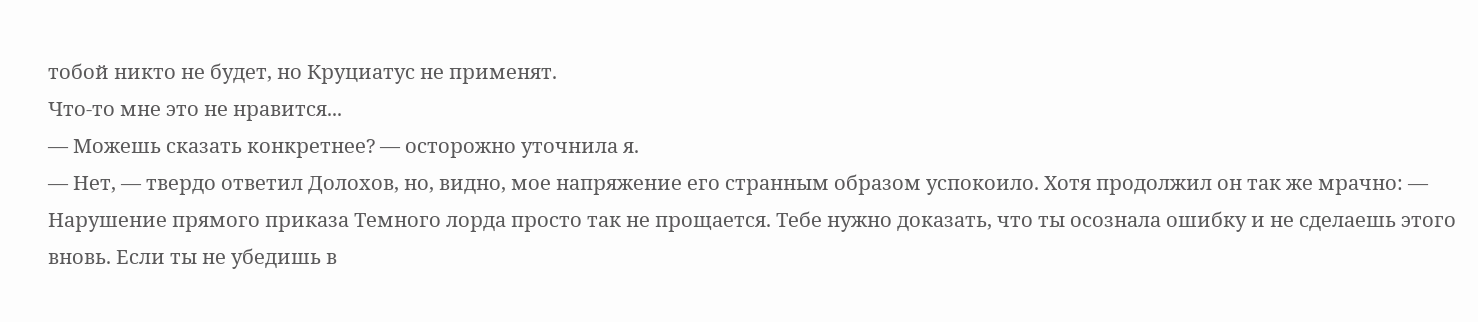тобой никто не будет, но Круциатус не применят.
Что-то мне это не нравится...
— Можешь сказать конкретнее? — осторожно уточнила я.
— Нет, — твердо ответил Долохов, но, видно, мое напряжение его странным образом успокоило. Хотя продолжил он так же мрачно: — Нарушение прямого приказа Темного лорда просто так не прощается. Тебе нужно доказать, что ты осознала ошибку и не сделаешь этого вновь. Если ты не убедишь в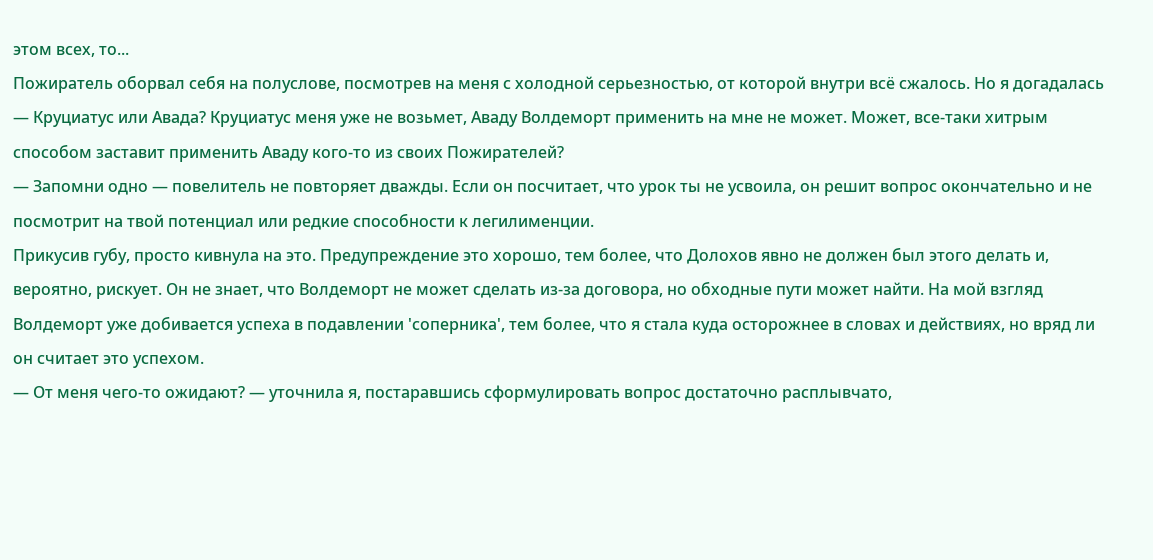этом всех, то...
Пожиратель оборвал себя на полуслове, посмотрев на меня с холодной серьезностью, от которой внутри всё сжалось. Но я догадалась — Круциатус или Авада? Круциатус меня уже не возьмет, Аваду Волдеморт применить на мне не может. Может, все-таки хитрым способом заставит применить Аваду кого-то из своих Пожирателей?
— Запомни одно — повелитель не повторяет дважды. Если он посчитает, что урок ты не усвоила, он решит вопрос окончательно и не посмотрит на твой потенциал или редкие способности к легилименции.
Прикусив губу, просто кивнула на это. Предупреждение это хорошо, тем более, что Долохов явно не должен был этого делать и, вероятно, рискует. Он не знает, что Волдеморт не может сделать из-за договора, но обходные пути может найти. На мой взгляд Волдеморт уже добивается успеха в подавлении 'соперника', тем более, что я стала куда осторожнее в словах и действиях, но вряд ли он считает это успехом.
— От меня чего-то ожидают? — уточнила я, постаравшись сформулировать вопрос достаточно расплывчато,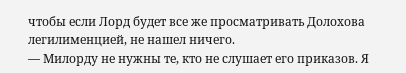чтобы если Лорд будет все же просматривать Долохова легилименцией, не нашел ничего.
— Милорду не нужны те, кто не слушает его приказов. Я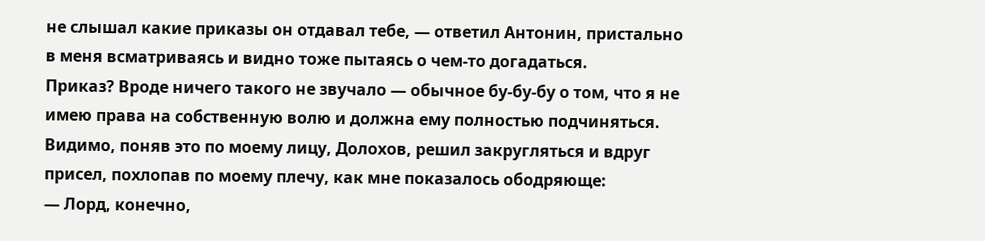не слышал какие приказы он отдавал тебе, — ответил Антонин, пристально в меня всматриваясь и видно тоже пытаясь о чем-то догадаться.
Приказ? Вроде ничего такого не звучало — обычное бу-бу-бу о том, что я не имею права на собственную волю и должна ему полностью подчиняться.
Видимо, поняв это по моему лицу, Долохов, решил закругляться и вдруг присел, похлопав по моему плечу, как мне показалось ободряюще:
— Лорд, конечно,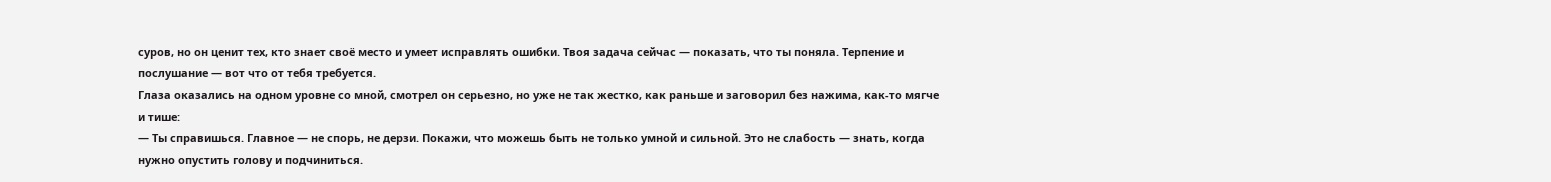суров, но он ценит тех, кто знает своё место и умеет исправлять ошибки. Твоя задача сейчас — показать, что ты поняла. Терпение и послушание — вот что от тебя требуется.
Глаза оказались на одном уровне со мной, смотрел он серьезно, но уже не так жестко, как раньше и заговорил без нажима, как-то мягче и тише:
— Ты справишься. Главное — не спорь, не дерзи. Покажи, что можешь быть не только умной и сильной. Это не слабость — знать, когда нужно опустить голову и подчиниться.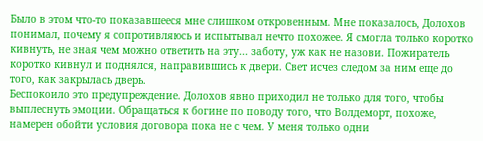Было в этом что-то показавшееся мне слишком откровенным. Мне показалось, Долохов понимал, почему я сопротивляюсь и испытывал нечто похожее. Я смогла только коротко кивнуть, не зная чем можно ответить на эту... заботу, уж как не назови. Пожиратель коротко кивнул и поднялся, направившись к двери. Свет исчез следом за ним еще до того, как закрылась дверь.
Беспокоило это предупреждение. Долохов явно приходил не только для того, чтобы выплеснуть эмоции. Обращаться к богине по поводу того, что Волдеморт, похоже, намерен обойти условия договора пока не с чем. У меня только одни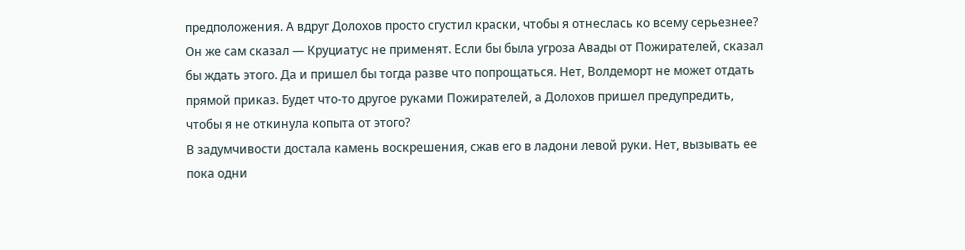предположения. А вдруг Долохов просто сгустил краски, чтобы я отнеслась ко всему серьезнее? Он же сам сказал — Круциатус не применят. Если бы была угроза Авады от Пожирателей, сказал бы ждать этого. Да и пришел бы тогда разве что попрощаться. Нет, Волдеморт не может отдать прямой приказ. Будет что-то другое руками Пожирателей, а Долохов пришел предупредить, чтобы я не откинула копыта от этого?
В задумчивости достала камень воскрешения, сжав его в ладони левой руки. Нет, вызывать ее пока одни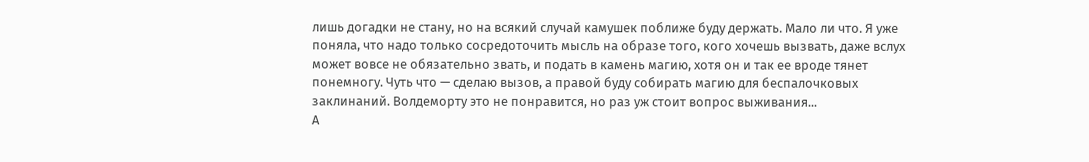лишь догадки не стану, но на всякий случай камушек поближе буду держать. Мало ли что. Я уже поняла, что надо только сосредоточить мысль на образе того, кого хочешь вызвать, даже вслух может вовсе не обязательно звать, и подать в камень магию, хотя он и так ее вроде тянет понемногу. Чуть что — сделаю вызов, а правой буду собирать магию для беспалочковых заклинаний. Волдеморту это не понравится, но раз уж стоит вопрос выживания...
А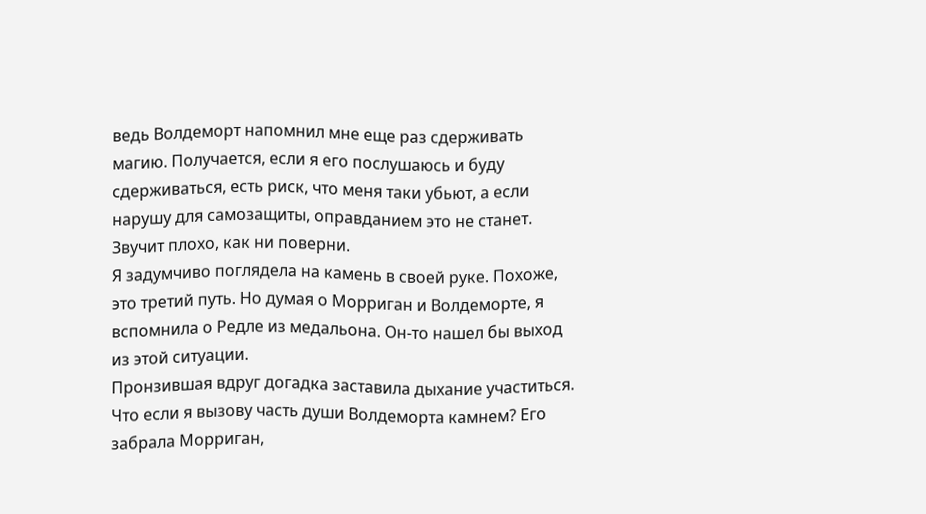ведь Волдеморт напомнил мне еще раз сдерживать магию. Получается, если я его послушаюсь и буду сдерживаться, есть риск, что меня таки убьют, а если нарушу для самозащиты, оправданием это не станет. Звучит плохо, как ни поверни.
Я задумчиво поглядела на камень в своей руке. Похоже, это третий путь. Но думая о Морриган и Волдеморте, я вспомнила о Редле из медальона. Он-то нашел бы выход из этой ситуации.
Пронзившая вдруг догадка заставила дыхание участиться. Что если я вызову часть души Волдеморта камнем? Его забрала Морриган,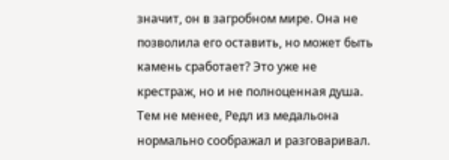значит, он в загробном мире. Она не позволила его оставить, но может быть камень сработает? Это уже не крестраж, но и не полноценная душа. Тем не менее, Редл из медальона нормально соображал и разговаривал.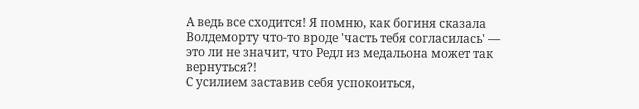А ведь все сходится! Я помню, как богиня сказала Волдеморту что-то вроде 'часть тебя согласилась' — это ли не значит, что Редл из медальона может так вернуться?!
С усилием заставив себя успокоиться,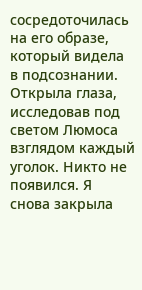сосредоточилась на его образе, который видела в подсознании. Открыла глаза, исследовав под светом Люмоса взглядом каждый уголок. Никто не появился. Я снова закрыла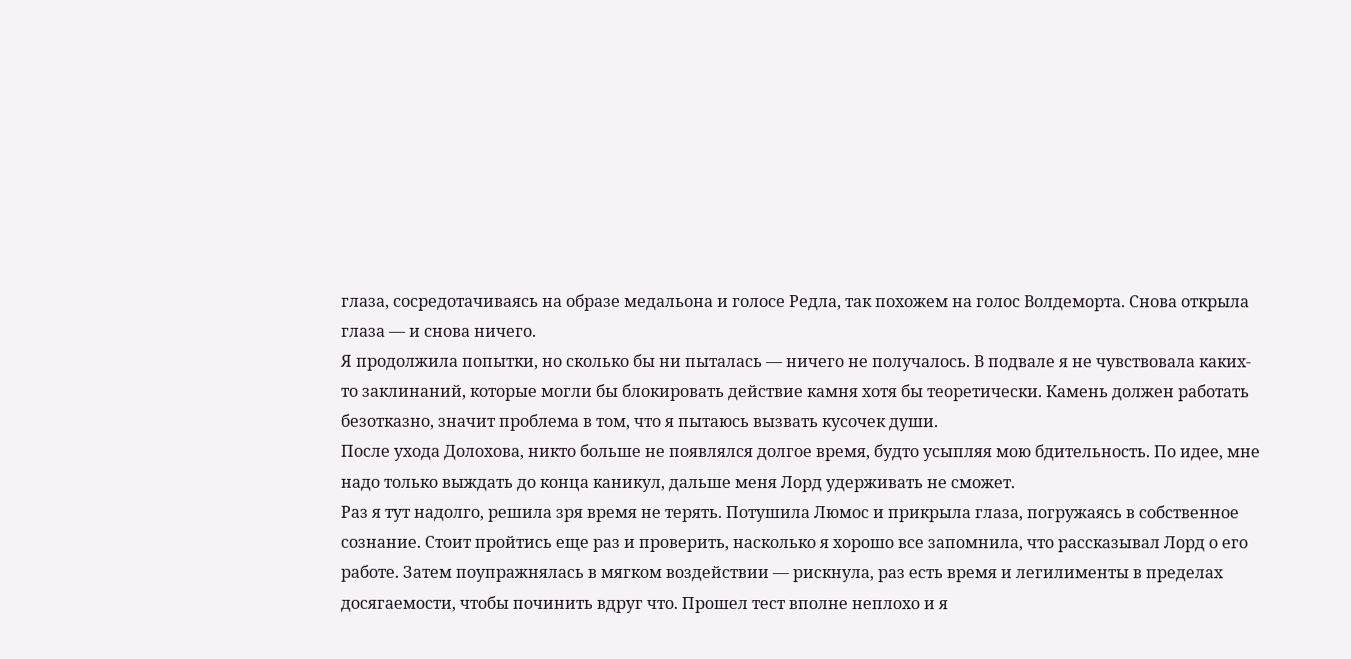глаза, сосредотачиваясь на образе медальона и голосе Редла, так похожем на голос Волдеморта. Снова открыла глаза — и снова ничего.
Я продолжила попытки, но сколько бы ни пыталась — ничего не получалось. В подвале я не чувствовала каких-то заклинаний, которые могли бы блокировать действие камня хотя бы теоретически. Камень должен работать безотказно, значит проблема в том, что я пытаюсь вызвать кусочек души.
После ухода Долохова, никто больше не появлялся долгое время, будто усыпляя мою бдительность. По идее, мне надо только выждать до конца каникул, дальше меня Лорд удерживать не сможет.
Раз я тут надолго, решила зря время не терять. Потушила Люмос и прикрыла глаза, погружаясь в собственное сознание. Стоит пройтись еще раз и проверить, насколько я хорошо все запомнила, что рассказывал Лорд о его работе. Затем поупражнялась в мягком воздействии — рискнула, раз есть время и легилименты в пределах досягаемости, чтобы починить вдруг что. Прошел тест вполне неплохо и я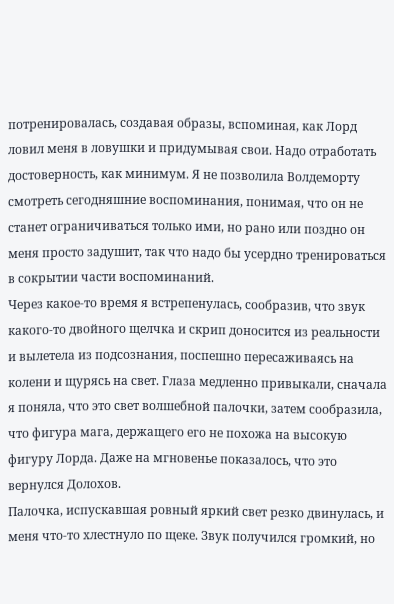потренировалась, создавая образы, вспоминая, как Лорд ловил меня в ловушки и придумывая свои. Надо отработать достоверность, как минимум. Я не позволила Волдеморту смотреть сегодняшние воспоминания, понимая, что он не станет ограничиваться только ими, но рано или поздно он меня просто задушит, так что надо бы усердно тренироваться в сокрытии части воспоминаний.
Через какое-то время я встрепенулась, сообразив, что звук какого-то двойного щелчка и скрип доносится из реальности и вылетела из подсознания, поспешно пересаживаясь на колени и щурясь на свет. Глаза медленно привыкали, сначала я поняла, что это свет волшебной палочки, затем сообразила, что фигура мага, держащего его не похожа на высокую фигуру Лорда. Даже на мгновенье показалось, что это вернулся Долохов.
Палочка, испускавшая ровный яркий свет резко двинулась, и меня что-то хлестнуло по щеке. Звук получился громкий, но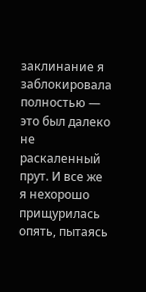заклинание я заблокировала полностью — это был далеко не раскаленный прут. И все же я нехорошо прищурилась опять, пытаясь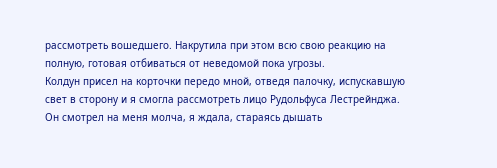рассмотреть вошедшего. Накрутила при этом всю свою реакцию на полную, готовая отбиваться от неведомой пока угрозы.
Колдун присел на корточки передо мной, отведя палочку, испускавшую свет в сторону и я смогла рассмотреть лицо Рудольфуса Лестрейнджа. Он смотрел на меня молча, я ждала, стараясь дышать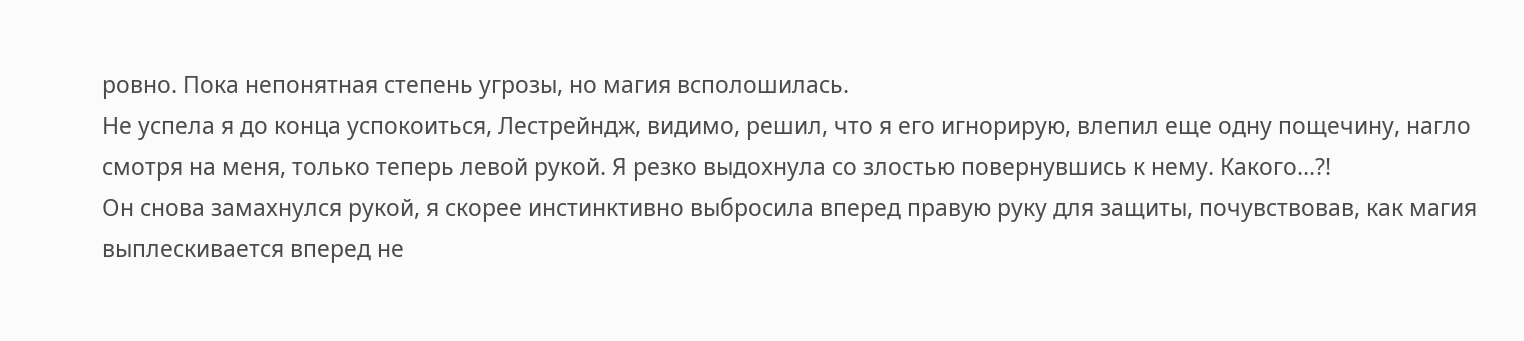ровно. Пока непонятная степень угрозы, но магия всполошилась.
Не успела я до конца успокоиться, Лестрейндж, видимо, решил, что я его игнорирую, влепил еще одну пощечину, нагло смотря на меня, только теперь левой рукой. Я резко выдохнула со злостью повернувшись к нему. Какого...?!
Он снова замахнулся рукой, я скорее инстинктивно выбросила вперед правую руку для защиты, почувствовав, как магия выплескивается вперед не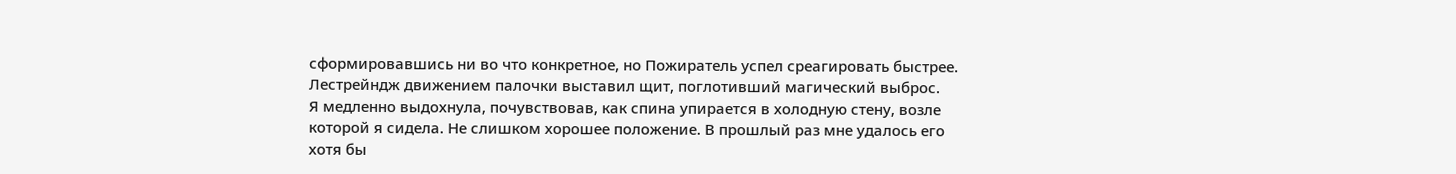сформировавшись ни во что конкретное, но Пожиратель успел среагировать быстрее. Лестрейндж движением палочки выставил щит, поглотивший магический выброс.
Я медленно выдохнула, почувствовав, как спина упирается в холодную стену, возле которой я сидела. Не слишком хорошее положение. В прошлый раз мне удалось его хотя бы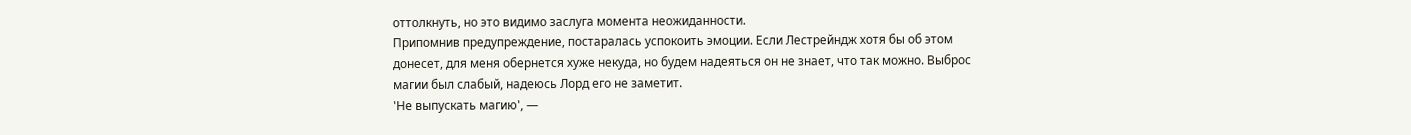оттолкнуть, но это видимо заслуга момента неожиданности.
Припомнив предупреждение, постаралась успокоить эмоции. Если Лестрейндж хотя бы об этом донесет, для меня обернется хуже некуда, но будем надеяться он не знает, что так можно. Выброс магии был слабый, надеюсь Лорд его не заметит.
'Не выпускать магию', —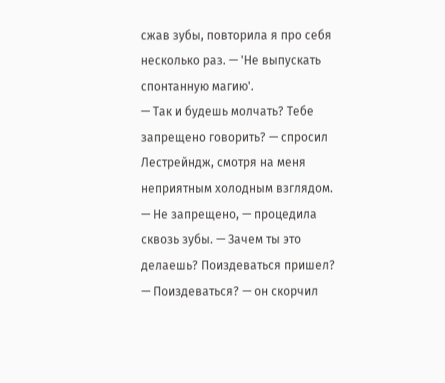сжав зубы, повторила я про себя несколько раз. — 'Не выпускать спонтанную магию'.
— Так и будешь молчать? Тебе запрещено говорить? — спросил Лестрейндж, смотря на меня неприятным холодным взглядом.
— Не запрещено, — процедила сквозь зубы. — Зачем ты это делаешь? Поиздеваться пришел?
— Поиздеваться? — он скорчил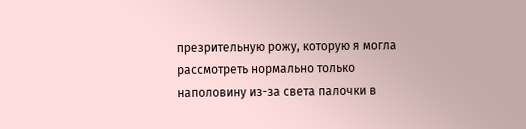презрительную рожу, которую я могла рассмотреть нормально только наполовину из-за света палочки в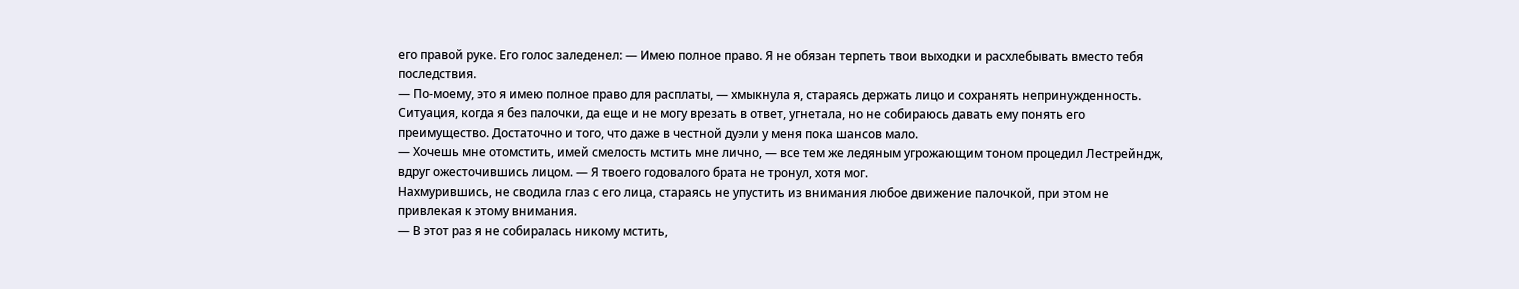его правой руке. Его голос заледенел: — Имею полное право. Я не обязан терпеть твои выходки и расхлебывать вместо тебя последствия.
— По-моему, это я имею полное право для расплаты, — хмыкнула я, стараясь держать лицо и сохранять непринужденность.
Ситуация, когда я без палочки, да еще и не могу врезать в ответ, угнетала, но не собираюсь давать ему понять его преимущество. Достаточно и того, что даже в честной дуэли у меня пока шансов мало.
— Хочешь мне отомстить, имей смелость мстить мне лично, — все тем же ледяным угрожающим тоном процедил Лестрейндж, вдруг ожесточившись лицом. — Я твоего годовалого брата не тронул, хотя мог.
Нахмурившись, не сводила глаз с его лица, стараясь не упустить из внимания любое движение палочкой, при этом не привлекая к этому внимания.
— В этот раз я не собиралась никому мстить,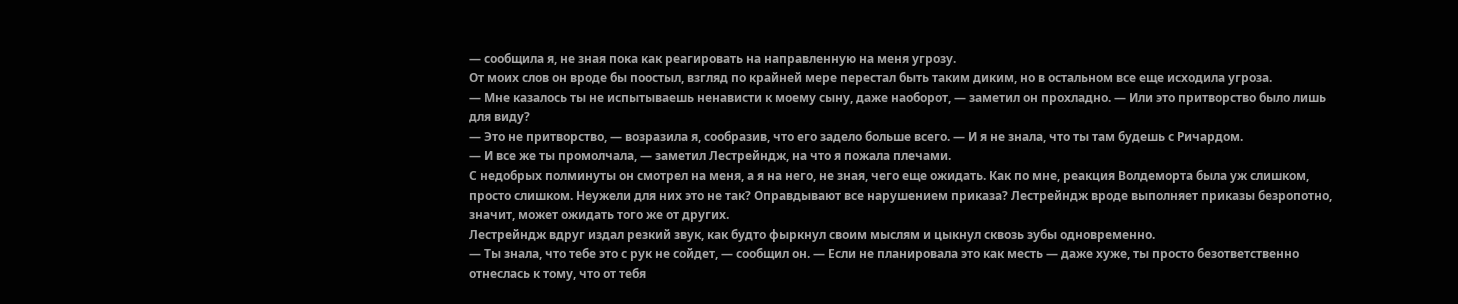— сообщила я, не зная пока как реагировать на направленную на меня угрозу.
От моих слов он вроде бы поостыл, взгляд по крайней мере перестал быть таким диким, но в остальном все еще исходила угроза.
— Мне казалось ты не испытываешь ненависти к моему сыну, даже наоборот, — заметил он прохладно. — Или это притворство было лишь для виду?
— Это не притворство, — возразила я, сообразив, что его задело больше всего. — И я не знала, что ты там будешь с Ричардом.
— И все же ты промолчала, — заметил Лестрейндж, на что я пожала плечами.
С недобрых полминуты он смотрел на меня, а я на него, не зная, чего еще ожидать. Как по мне, реакция Волдеморта была уж слишком, просто слишком. Неужели для них это не так? Оправдывают все нарушением приказа? Лестрейндж вроде выполняет приказы безропотно, значит, может ожидать того же от других.
Лестрейндж вдруг издал резкий звук, как будто фыркнул своим мыслям и цыкнул сквозь зубы одновременно.
— Ты знала, что тебе это с рук не сойдет, — сообщил он. — Если не планировала это как месть — даже хуже, ты просто безответственно отнеслась к тому, что от тебя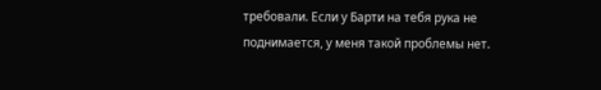требовали. Если у Барти на тебя рука не поднимается, у меня такой проблемы нет.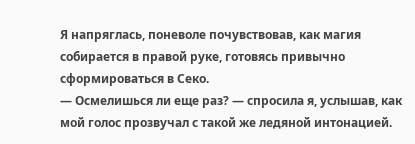Я напряглась, поневоле почувствовав, как магия собирается в правой руке, готовясь привычно сформироваться в Секо.
— Осмелишься ли еще раз? — спросила я, услышав, как мой голос прозвучал с такой же ледяной интонацией.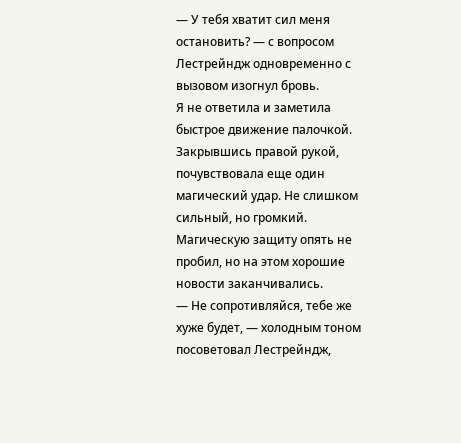— У тебя хватит сил меня остановить? — с вопросом Лестрейндж одновременно с вызовом изогнул бровь.
Я не ответила и заметила быстрое движение палочкой. Закрывшись правой рукой, почувствовала еще один магический удар. Не слишком сильный, но громкий. Магическую защиту опять не пробил, но на этом хорошие новости заканчивались.
— Не сопротивляйся, тебе же хуже будет, — холодным тоном посоветовал Лестрейндж,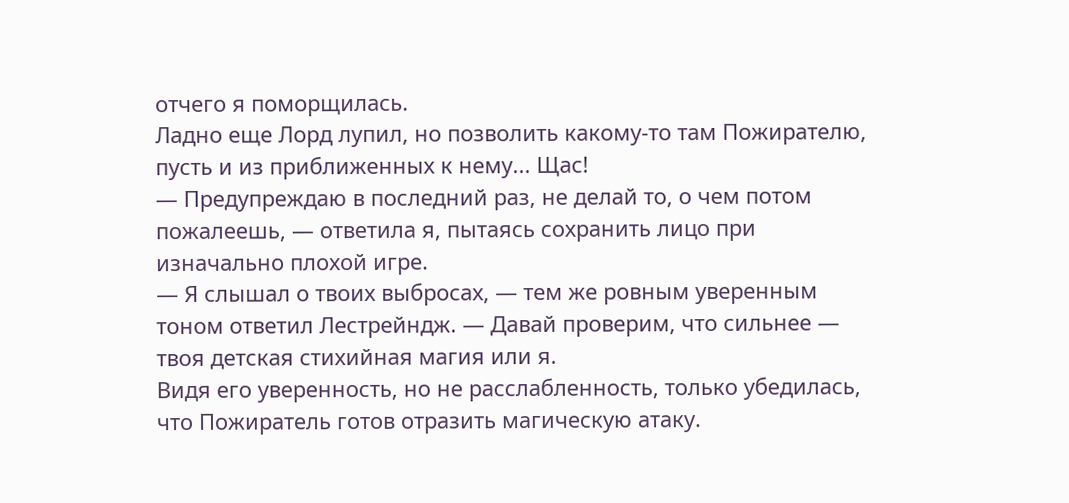отчего я поморщилась.
Ладно еще Лорд лупил, но позволить какому-то там Пожирателю, пусть и из приближенных к нему... Щас!
— Предупреждаю в последний раз, не делай то, о чем потом пожалеешь, — ответила я, пытаясь сохранить лицо при изначально плохой игре.
— Я слышал о твоих выбросах, — тем же ровным уверенным тоном ответил Лестрейндж. — Давай проверим, что сильнее — твоя детская стихийная магия или я.
Видя его уверенность, но не расслабленность, только убедилась, что Пожиратель готов отразить магическую атаку.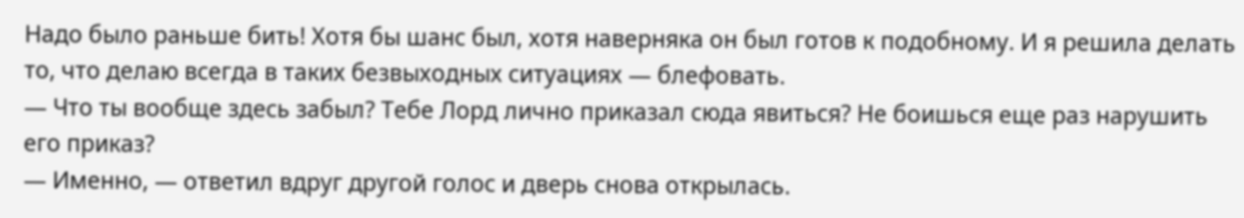Надо было раньше бить! Хотя бы шанс был, хотя наверняка он был готов к подобному. И я решила делать то, что делаю всегда в таких безвыходных ситуациях — блефовать.
— Что ты вообще здесь забыл? Тебе Лорд лично приказал сюда явиться? Не боишься еще раз нарушить его приказ?
— Именно, — ответил вдруг другой голос и дверь снова открылась.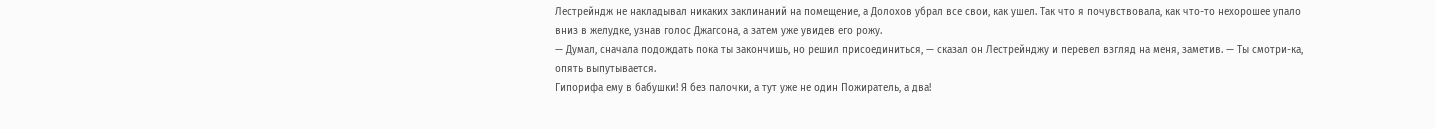Лестрейндж не накладывал никаких заклинаний на помещение, а Долохов убрал все свои, как ушел. Так что я почувствовала, как что-то нехорошее упало вниз в желудке, узнав голос Джагсона, а затем уже увидев его рожу.
— Думал, сначала подождать пока ты закончишь, но решил присоединиться, — сказал он Лестрейнджу и перевел взгляд на меня, заметив. — Ты смотри-ка, опять выпутывается.
Гипорифа ему в бабушки! Я без палочки, а тут уже не один Пожиратель, а два!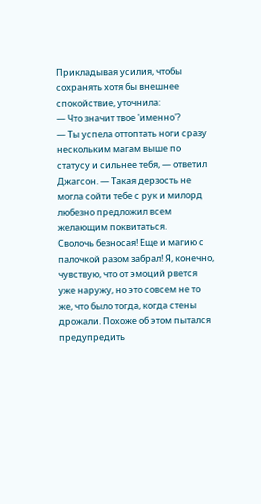Прикладывая усилия, чтобы сохранять хотя бы внешнее спокойствие, уточнила:
— Что значит твое 'именно'?
— Ты успела оттоптать ноги сразу нескольким магам выше по статусу и сильнее тебя, — ответил Джагсон. — Такая дерзость не могла сойти тебе с рук и милорд любезно предложил всем желающим поквитаться.
Сволочь безносая! Еще и магию с палочкой разом забрал! Я, конечно, чувствую, что от эмоций рвется уже наружу, но это совсем не то же, что было тогда, когда стены дрожали. Похоже об этом пытался предупредить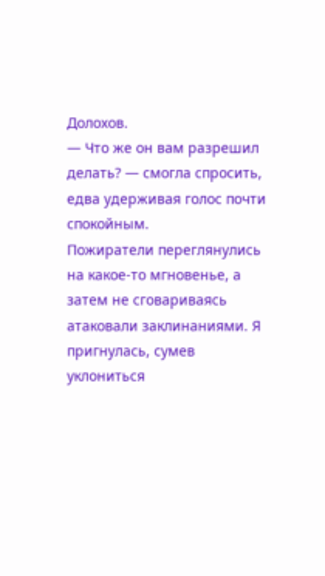Долохов.
— Что же он вам разрешил делать? — смогла спросить, едва удерживая голос почти спокойным.
Пожиратели переглянулись на какое-то мгновенье, а затем не сговариваясь атаковали заклинаниями. Я пригнулась, сумев уклониться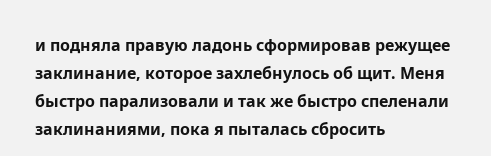и подняла правую ладонь сформировав режущее заклинание, которое захлебнулось об щит. Меня быстро парализовали и так же быстро спеленали заклинаниями, пока я пыталась сбросить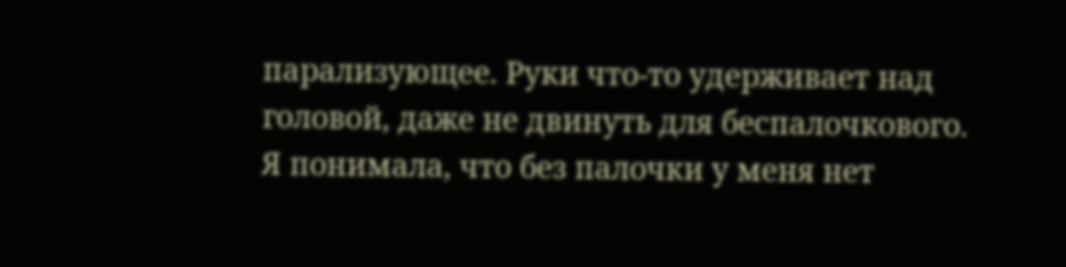парализующее. Руки что-то удерживает над головой, даже не двинуть для беспалочкового. Я понимала, что без палочки у меня нет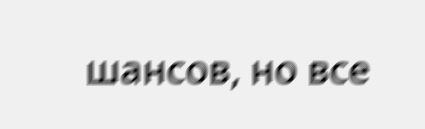шансов, но все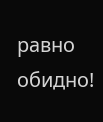равно обидно!